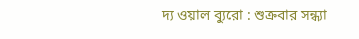দ্য ওয়াল ব্যুরো : শুক্রবার সন্ধ্যা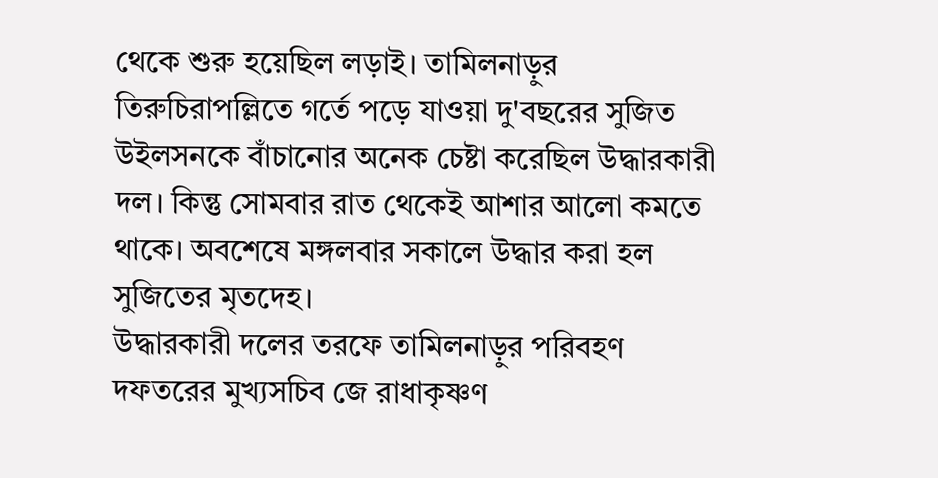থেকে শুরু হয়েছিল লড়াই। তামিলনাড়ুর তিরুচিরাপল্লিতে গর্তে পড়ে যাওয়া দু'বছরের সুজিত উইলসনকে বাঁচানোর অনেক চেষ্টা করেছিল উদ্ধারকারী দল। কিন্তু সোমবার রাত থেকেই আশার আলো কমতে থাকে। অবশেষে মঙ্গলবার সকালে উদ্ধার করা হল সুজিতের মৃতদেহ।
উদ্ধারকারী দলের তরফে তামিলনাড়ুর পরিবহণ দফতরের মুখ্যসচিব জে রাধাকৃষ্ণণ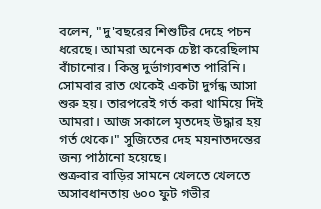বলেন, "দু'বছরের শিশুটির দেহে পচন ধরেছে। আমরা অনেক চেষ্টা করেছিলাম বাঁচানোর। কিন্তু দুর্ভাগ্যবশত পারিনি। সোমবার রাত থেকেই একটা দুর্গন্ধ আসা শুরু হয়। তারপরেই গর্ত করা থামিয়ে দিই আমরা। আজ সকালে মৃতদেহ উদ্ধার হয় গর্ত থেকে।" সুজিতের দেহ ময়নাতদন্তের জন্য পাঠানো হয়েছে।
শুক্রবার বাড়ির সামনে খেলতে খেলতে অসাবধানতায় ৬০০ ফুট গভীর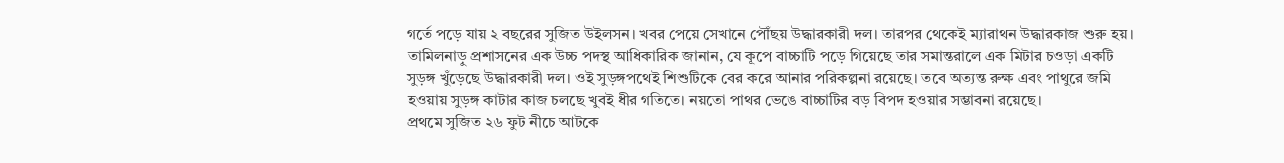গর্তে পড়ে যায় ২ বছরের সুজিত উইলসন। খবর পেয়ে সেখানে পৌঁছয় উদ্ধারকারী দল। তারপর থেকেই ম্যারাথন উদ্ধারকাজ শুরু হয়। তামিলনাড়ু প্রশাসনের এক উচ্চ পদস্থ আধিকারিক জানান, যে কূপে বাচ্চাটি পড়ে গিয়েছে তার সমান্তরালে এক মিটার চওড়া একটি সুড়ঙ্গ খুঁড়েছে উদ্ধারকারী দল। ওই সুড়ঙ্গপথেই শিশুটিকে বের করে আনার পরিকল্পনা রয়েছে। তবে অত্যন্ত রুক্ষ এবং পাথুরে জমি হওয়ায় সুড়ঙ্গ কাটার কাজ চলছে খুবই ধীর গতিতে। নয়তো পাথর ভেঙে বাচ্চাটির বড় বিপদ হওয়ার সম্ভাবনা রয়েছে।
প্রথমে সুজিত ২৬ ফুট নীচে আটকে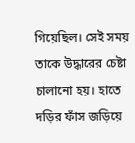গিয়েছিল। সেই সময় তাকে উদ্ধারের চেষ্টা চালানো হয়। হাতে দড়ির ফাঁস জড়িয়ে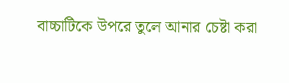বাচ্চাটিকে উপরে তুলে আনার চেষ্টা করা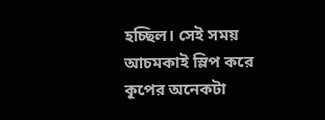হচ্ছিল। সেই সময় আচমকাই স্লিপ করে কূপের অনেকটা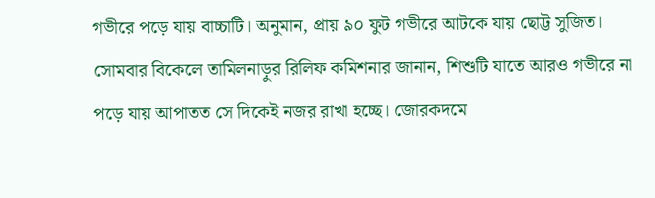গভীরে পড়ে যায় বাচ্চাটি। অনুমান, প্রায় ৯০ ফুট গভীরে আটকে যায় ছোট্ট সুজিত।
সোমবার বিকেলে তামিলনাড়ুর রিলিফ কমিশনার জানান, শিশুটি যাতে আরও গভীরে না পড়ে যায় আপাতত সে দিকেই নজর রাখা হচ্ছে। জোরকদমে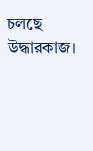চলছে উদ্ধারকাজ।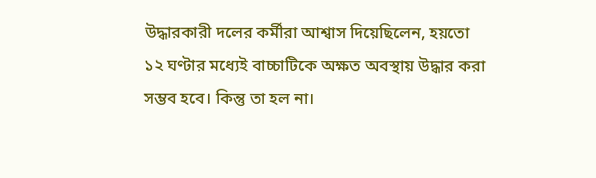উদ্ধারকারী দলের কর্মীরা আশ্বাস দিয়েছিলেন, হয়তো ১২ ঘণ্টার মধ্যেই বাচ্চাটিকে অক্ষত অবস্থায় উদ্ধার করা সম্ভব হবে। কিন্তু তা হল না।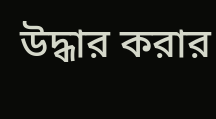উদ্ধার করার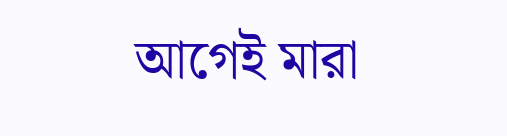আগেই মারা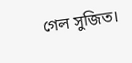গেল সুজিত।